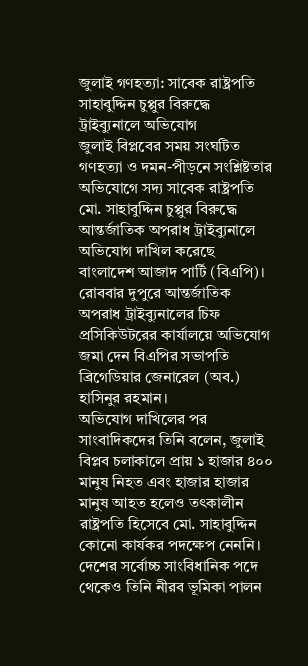জুলাই গণহত্যা: সাবেক রাষ্ট্রপতি সাহাবুদ্দিন চুপ্পুর বিরুদ্ধে ট্রাইব্যুনালে অভিযোগ
জুলাই বিপ্লবের সময় সংঘটিত গণহত্যা ও দমন-পীড়নে সংশ্লিষ্টতার অভিযোগে সদ্য সাবেক রাষ্ট্রপতি মো. সাহাবুদ্দিন চুপ্পুর বিরুদ্ধে আন্তর্জাতিক অপরাধ ট্রাইব্যুনালে অভিযোগ দাখিল করেছে বাংলাদেশ আজাদ পার্টি (বিএপি)।
রোববার দুপুরে আন্তর্জাতিক অপরাধ ট্রাইব্যুনালের চিফ প্রসিকিউটরের কার্যালয়ে অভিযোগ জমা দেন বিএপির সভাপতি ব্রিগেডিয়ার জেনারেল (অব.) হাসিনুর রহমান।
অভিযোগ দাখিলের পর সাংবাদিকদের তিনি বলেন, জুলাই বিপ্লব চলাকালে প্রায় ১ হাজার ৪০০ মানুষ নিহত এবং হাজার হাজার মানুষ আহত হলেও তৎকালীন রাষ্ট্রপতি হিসেবে মো. সাহাবুদ্দিন কোনো কার্যকর পদক্ষেপ নেননি। দেশের সর্বোচ্চ সাংবিধানিক পদে থেকেও তিনি নীরব ভূমিকা পালন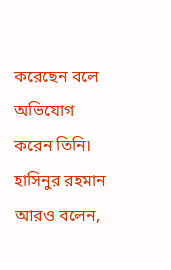করেছেন বলে অভিযোগ করেন তিনি।
হাসিনুর রহমান আরও বলেন,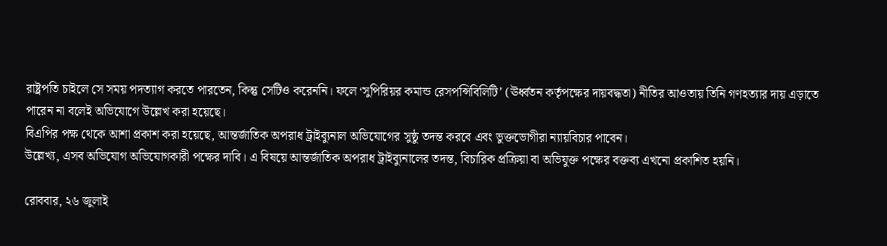রাষ্ট্রপতি চাইলে সে সময় পদত্যাগ করতে পারতেন, কিন্তু সেটিও করেননি। ফলে ‘সুপিরিয়র কমান্ড রেসপন্সিবিলিটি’ (ঊর্ধ্বতন কর্তৃপক্ষের দায়বদ্ধতা) নীতির আওতায় তিনি গণহত্যার দায় এড়াতে পারেন না বলেই অভিযোগে উল্লেখ করা হয়েছে।
বিএপির পক্ষ থেকে আশা প্রকাশ করা হয়েছে, আন্তর্জাতিক অপরাধ ট্রাইব্যুনাল অভিযোগের সুষ্ঠু তদন্ত করবে এবং ভুক্তভোগীরা ন্যায়বিচার পাবেন।
উল্লেখ্য, এসব অভিযোগ অভিযোগকারী পক্ষের দাবি। এ বিষয়ে আন্তর্জাতিক অপরাধ ট্রাইব্যুনালের তদন্ত, বিচারিক প্রক্রিয়া বা অভিযুক্ত পক্ষের বক্তব্য এখনো প্রকাশিত হয়নি।

রোববার, ২৬ জুলাই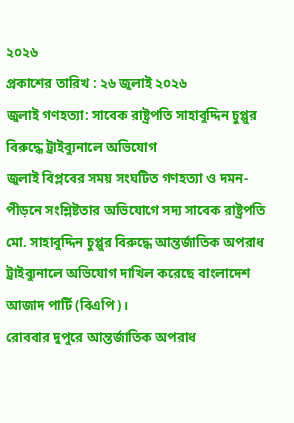২০২৬
প্রকাশের তারিখ : ২৬ জুলাই ২০২৬
জুলাই গণহত্যা: সাবেক রাষ্ট্রপতি সাহাবুদ্দিন চুপ্পুর বিরুদ্ধে ট্রাইব্যুনালে অভিযোগ
জুলাই বিপ্লবের সময় সংঘটিত গণহত্যা ও দমন-পীড়নে সংশ্লিষ্টতার অভিযোগে সদ্য সাবেক রাষ্ট্রপতি মো. সাহাবুদ্দিন চুপ্পুর বিরুদ্ধে আন্তর্জাতিক অপরাধ ট্রাইব্যুনালে অভিযোগ দাখিল করেছে বাংলাদেশ আজাদ পার্টি (বিএপি)।
রোববার দুপুরে আন্তর্জাতিক অপরাধ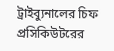ট্রাইব্যুনালের চিফ প্রসিকিউটরের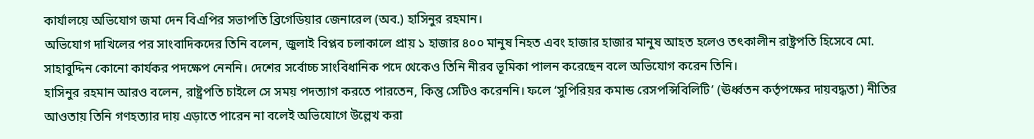কার্যালয়ে অভিযোগ জমা দেন বিএপির সভাপতি ব্রিগেডিয়ার জেনারেল (অব.) হাসিনুর রহমান।
অভিযোগ দাখিলের পর সাংবাদিকদের তিনি বলেন, জুলাই বিপ্লব চলাকালে প্রায় ১ হাজার ৪০০ মানুষ নিহত এবং হাজার হাজার মানুষ আহত হলেও তৎকালীন রাষ্ট্রপতি হিসেবে মো. সাহাবুদ্দিন কোনো কার্যকর পদক্ষেপ নেননি। দেশের সর্বোচ্চ সাংবিধানিক পদে থেকেও তিনি নীরব ভূমিকা পালন করেছেন বলে অভিযোগ করেন তিনি।
হাসিনুর রহমান আরও বলেন, রাষ্ট্রপতি চাইলে সে সময় পদত্যাগ করতে পারতেন, কিন্তু সেটিও করেননি। ফলে ‘সুপিরিয়র কমান্ড রেসপন্সিবিলিটি’ (ঊর্ধ্বতন কর্তৃপক্ষের দায়বদ্ধতা) নীতির আওতায় তিনি গণহত্যার দায় এড়াতে পারেন না বলেই অভিযোগে উল্লেখ করা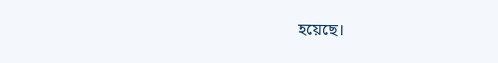হয়েছে।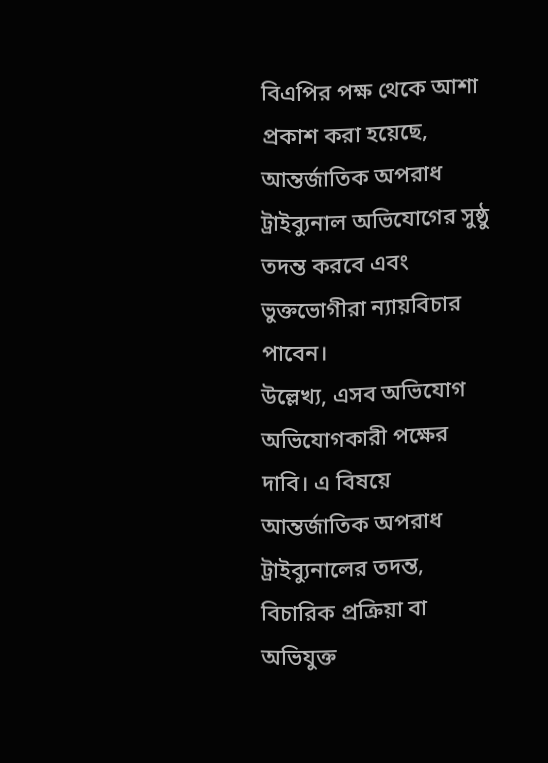বিএপির পক্ষ থেকে আশা প্রকাশ করা হয়েছে, আন্তর্জাতিক অপরাধ ট্রাইব্যুনাল অভিযোগের সুষ্ঠু তদন্ত করবে এবং ভুক্তভোগীরা ন্যায়বিচার পাবেন।
উল্লেখ্য, এসব অভিযোগ অভিযোগকারী পক্ষের দাবি। এ বিষয়ে আন্তর্জাতিক অপরাধ ট্রাইব্যুনালের তদন্ত, বিচারিক প্রক্রিয়া বা অভিযুক্ত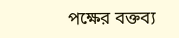পক্ষের বক্তব্য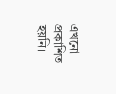এখনো প্রকাশিত হয়নি।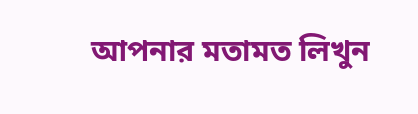আপনার মতামত লিখুন